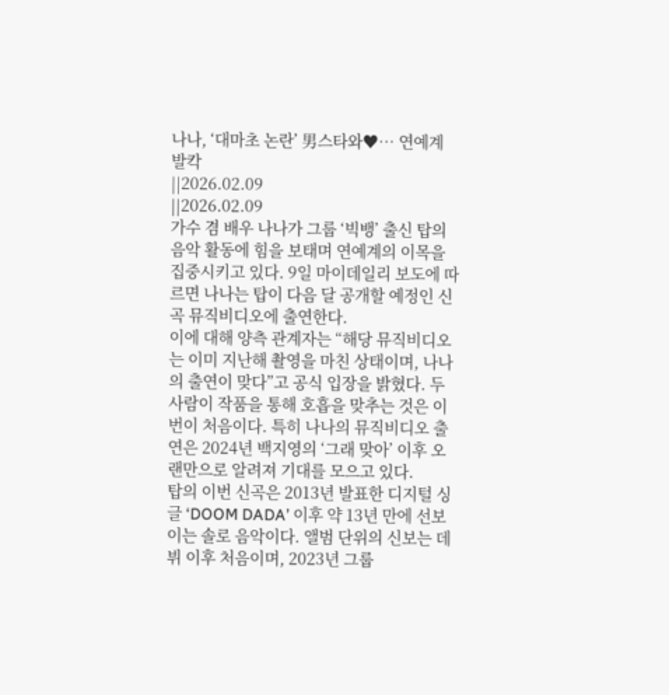나나, ‘대마초 논란’ 男스타와♥… 연예계 발칵
||2026.02.09
||2026.02.09
가수 겸 배우 나나가 그룹 ‘빅뱅’ 출신 탑의 음악 활동에 힘을 보태며 연예계의 이목을 집중시키고 있다. 9일 마이데일리 보도에 따르면 나나는 탑이 다음 달 공개할 예정인 신곡 뮤직비디오에 출연한다.
이에 대해 양측 관계자는 “해당 뮤직비디오는 이미 지난해 촬영을 마친 상태이며, 나나의 출연이 맞다”고 공식 입장을 밝혔다. 두 사람이 작품을 통해 호흡을 맞추는 것은 이번이 처음이다. 특히 나나의 뮤직비디오 출연은 2024년 백지영의 ‘그래 맞아’ 이후 오랜만으로 알려져 기대를 모으고 있다.
탑의 이번 신곡은 2013년 발표한 디지털 싱글 ‘DOOM DADA’ 이후 약 13년 만에 선보이는 솔로 음악이다. 앨범 단위의 신보는 데뷔 이후 처음이며, 2023년 그룹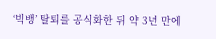‘빅뱅’ 탈퇴를 공식화한 뒤 약 3년 만에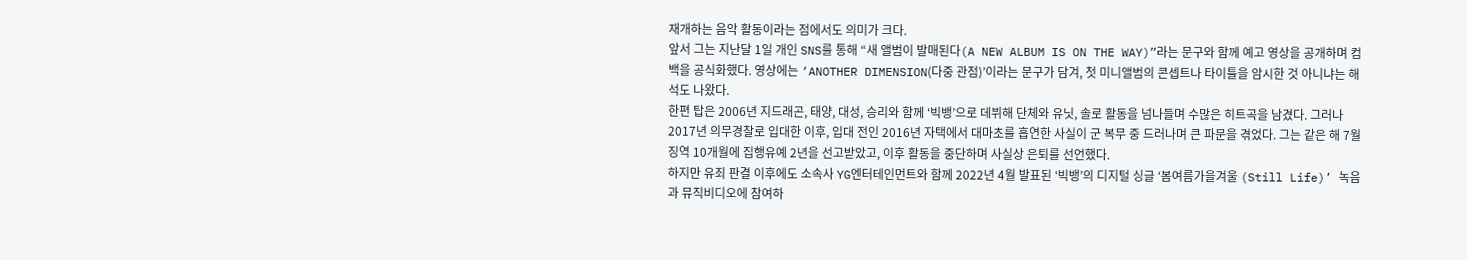재개하는 음악 활동이라는 점에서도 의미가 크다.
앞서 그는 지난달 1일 개인 SNS를 통해 “새 앨범이 발매된다(A NEW ALBUM IS ON THE WAY)”라는 문구와 함께 예고 영상을 공개하며 컴백을 공식화했다. 영상에는 ‘ANOTHER DIMENSION(다중 관점)’이라는 문구가 담겨, 첫 미니앨범의 콘셉트나 타이틀을 암시한 것 아니냐는 해석도 나왔다.
한편 탑은 2006년 지드래곤, 태양, 대성, 승리와 함께 ‘빅뱅’으로 데뷔해 단체와 유닛, 솔로 활동을 넘나들며 수많은 히트곡을 남겼다. 그러나 2017년 의무경찰로 입대한 이후, 입대 전인 2016년 자택에서 대마초를 흡연한 사실이 군 복무 중 드러나며 큰 파문을 겪었다. 그는 같은 해 7월 징역 10개월에 집행유예 2년을 선고받았고, 이후 활동을 중단하며 사실상 은퇴를 선언했다.
하지만 유죄 판결 이후에도 소속사 YG엔터테인먼트와 함께 2022년 4월 발표된 ‘빅뱅’의 디지털 싱글 ‘봄여름가을겨울 (Still Life)’ 녹음과 뮤직비디오에 참여하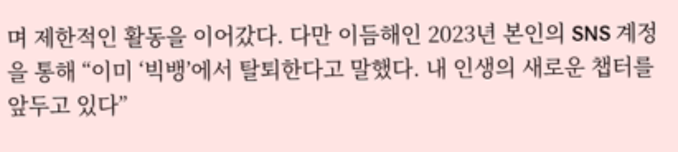며 제한적인 활동을 이어갔다. 다만 이듬해인 2023년 본인의 SNS 계정을 통해 “이미 ‘빅뱅’에서 탈퇴한다고 말했다. 내 인생의 새로운 챕터를 앞두고 있다”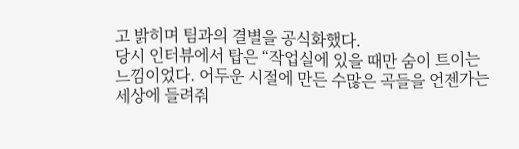고 밝히며 팀과의 결별을 공식화했다.
당시 인터뷰에서 탑은 “작업실에 있을 때만 숨이 트이는 느낌이었다. 어두운 시절에 만든 수많은 곡들을 언젠가는 세상에 들려줘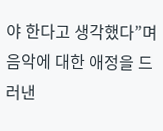야 한다고 생각했다”며 음악에 대한 애정을 드러낸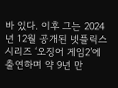바 있다. 이후 그는 2024년 12월 공개된 넷플릭스 시리즈 ‘오징어 게임2’에 출연하며 약 9년 만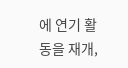에 연기 활동을 재개,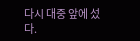다시 대중 앞에 섰다.